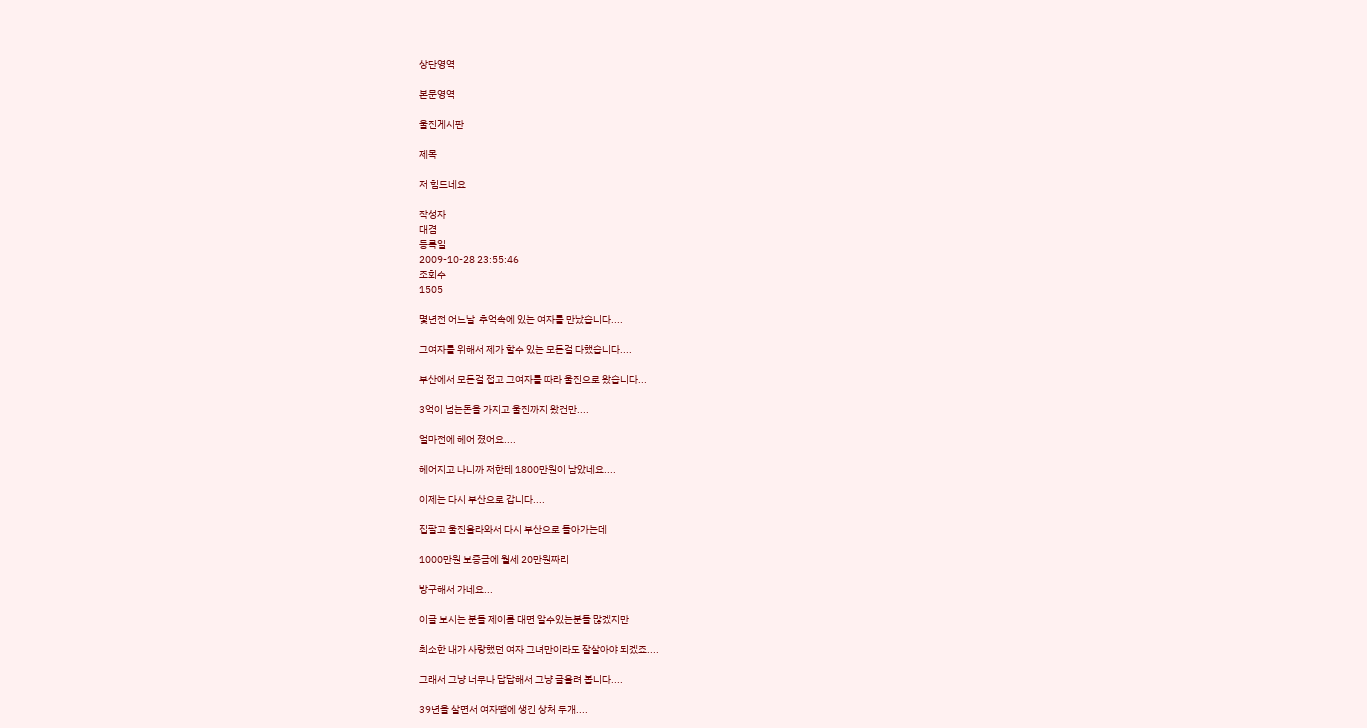상단영역

본문영역

울진게시판

제목

저 힘드네요

작성자
대겸
등록일
2009-10-28 23:55:46
조회수
1505

몇년전 어느날  추억속에 있는 여자를 만났습니다....

그여자를 위해서 제가 할수 있는 모든걸 다했습니다....

부산에서 모든걸 접고 그여자를 따라 울진으로 왔습니다...

3억이 넘는돈을 가지고 울진까지 왔건만....

얼마전에 헤어 졌어요....

헤어지고 나니까 저한테 1800만원이 남았네요....

이제는 다시 부산으로 갑니다....

집팔고 울진올라와서 다시 부산으로 돌아가는데

1000만원 보증금에 월세 20만원짜리

방구해서 가네요...

이글 보시는 분들 제이름 대면 알수있는분들 많겠지만

최소한 내가 사랑했던 여자 그녀만이라도 잘살아야 되겠죠....

그래서 그냥 너무나 답답해서 그냥 글올려 봅니다....

39년을 살면서 여자땜에 생긴 상처 두개....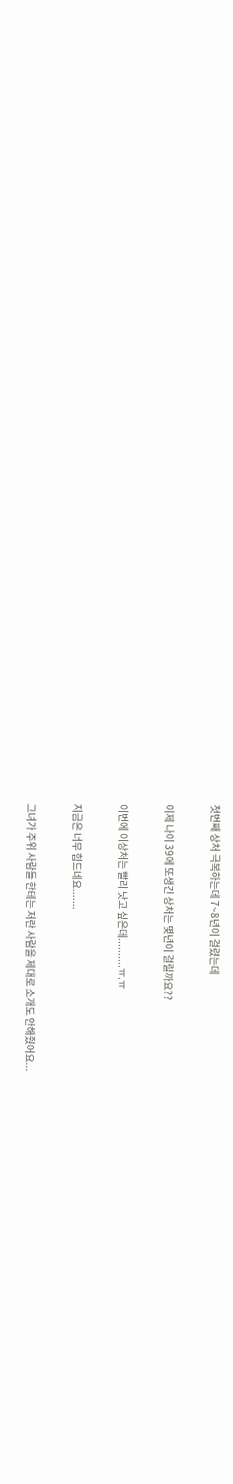첫번째 상처 극복하는데 7~8년이 걸렸는데

이제 나이 39에 또생긴 상처는 몇년이 걸릴까요??

이번에 이상처는 빨리 낫고 싶은데..........ㅠ.ㅠ

지금은 너무 힘드네요.......

그녀가 주위 사람들 한테는 저란 사람을 제대로 소개도 안해줬어요...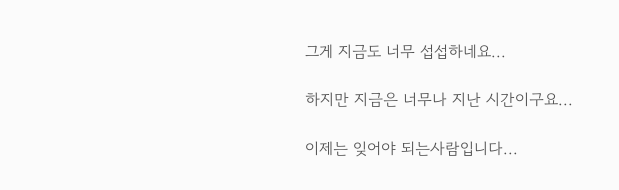그게 지금도 너무 섭섭하네요...

하지만 지금은 너무나 지난 시간이구요...

이제는 잊어야 되는사람입니다...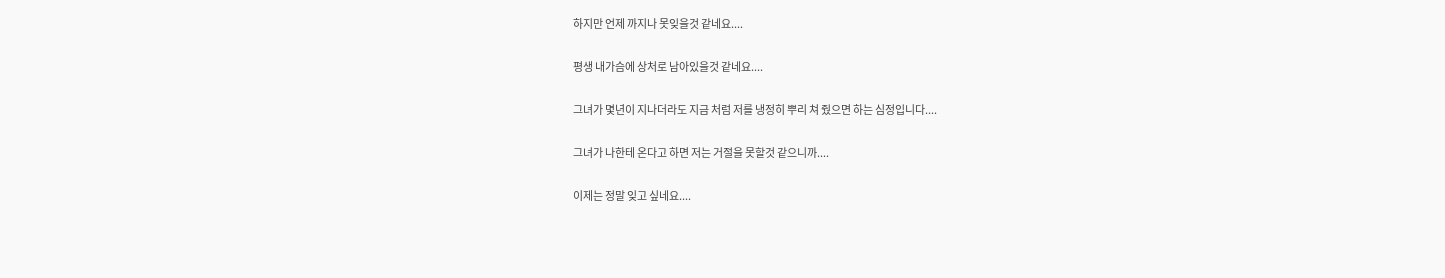하지만 언제 까지나 못잊을것 같네요....

평생 내가슴에 상처로 남아있을것 같네요....

그녀가 몇년이 지나더라도 지금 처럼 저를 냉정히 뿌리 쳐 줬으면 하는 심정입니다....

그녀가 나한테 온다고 하면 저는 거절을 못할것 같으니까....

이제는 정말 잊고 싶네요....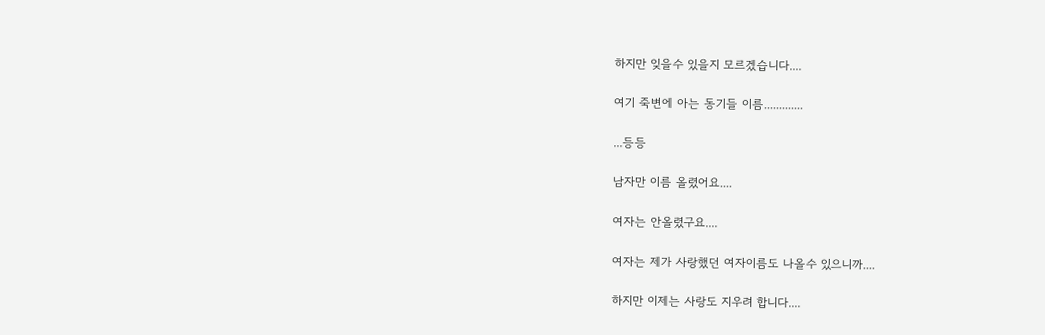하지만 잊을수 있을지 모르겠습니다....

여기 죽변에 아는 동기들 이름.............

...등등

남자만 이름 올렸어요....

여자는 안올렸구요....

여자는 제가 사랑했던 여자이름도 나올수 있으니까....

하지만 이제는 사랑도 지우려 합니다....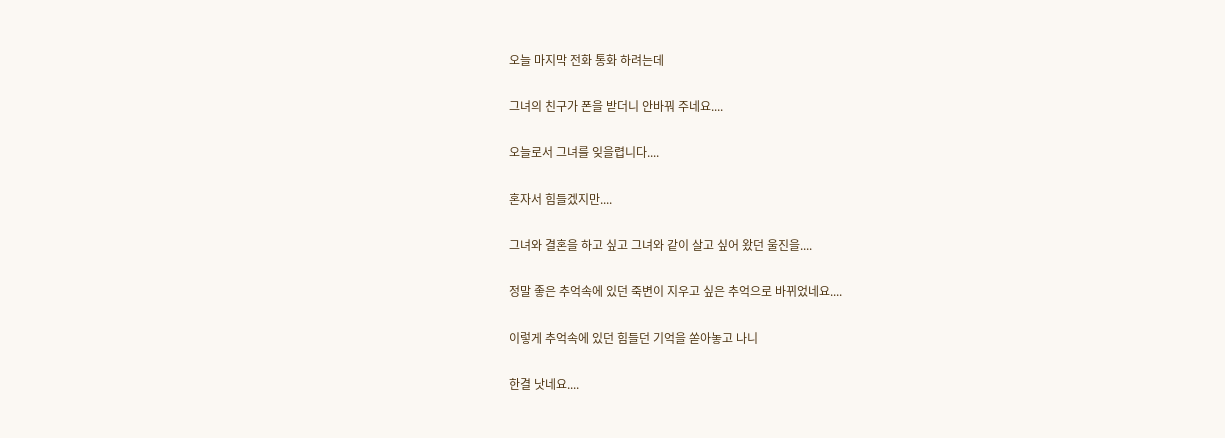오늘 마지막 전화 통화 하려는데

그녀의 친구가 폰을 받더니 안바꿔 주네요....

오늘로서 그녀를 잊을렵니다....

혼자서 힘들겠지만....

그녀와 결혼을 하고 싶고 그녀와 같이 살고 싶어 왔던 울진을....

정말 좋은 추억속에 있던 죽변이 지우고 싶은 추억으로 바뀌었네요....

이렇게 추억속에 있던 힘들던 기억을 쏟아놓고 나니

한결 낫네요....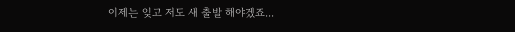이제는 잊고 저도 새 출발 해야겠죠...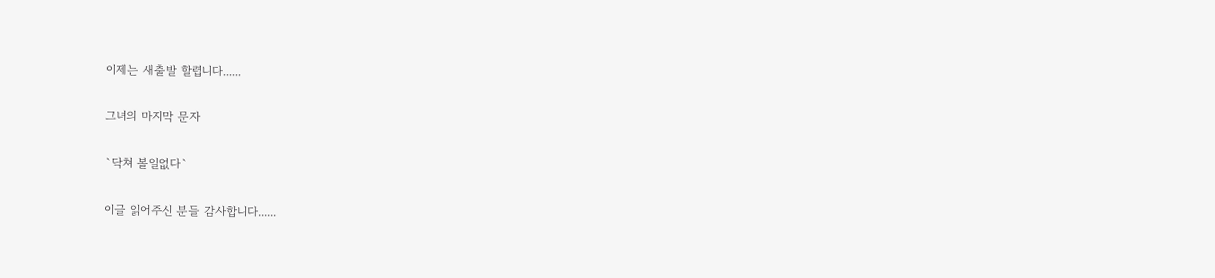이제는 새출발 할렵니다......

그녀의 마지막 문자

`닥쳐 볼일없다`

이글 읽어주신 분들 감사합니다......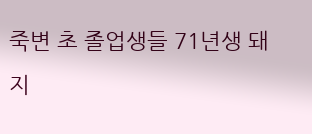죽변 초 졸업생들 71년생 돼지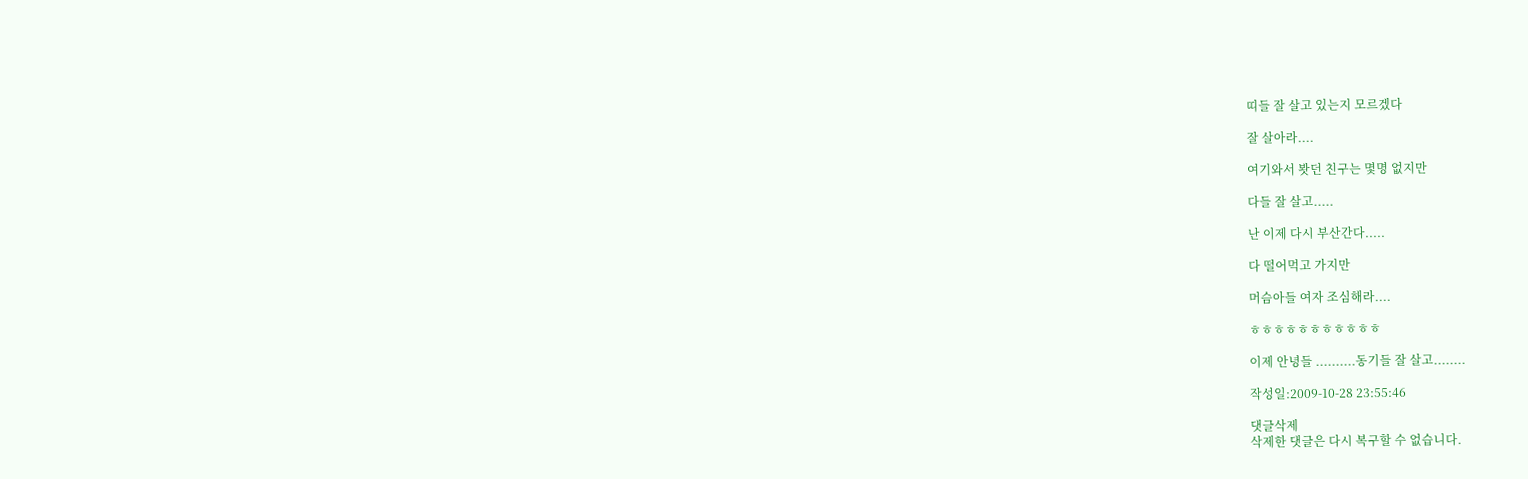띠들 잘 살고 있는지 모르겠다

잘 살아라....

여기와서 봣던 친구는 몇명 없지만

다들 잘 살고.....

난 이제 다시 부산간다.....

다 떨어먹고 가지만

머슴아들 여자 조심해라....

ㅎㅎㅎㅎㅎㅎㅎㅎㅎㅎㅎ

이제 안녕들 ..........동기들 잘 살고........

작성일:2009-10-28 23:55:46

댓글삭제
삭제한 댓글은 다시 복구할 수 없습니다.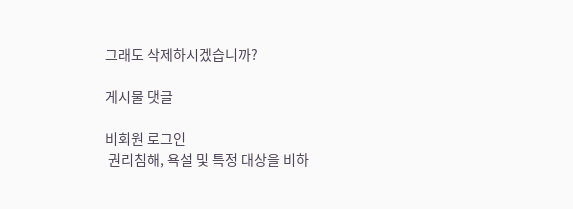그래도 삭제하시겠습니까?

게시물 댓글

비회원 로그인
 권리침해, 욕설 및 특정 대상을 비하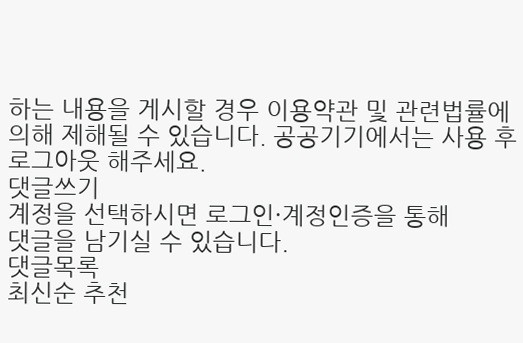하는 내용을 게시할 경우 이용약관 및 관련법률에 의해 제해될 수 있습니다. 공공기기에서는 사용 후 로그아웃 해주세요.
댓글쓰기
계정을 선택하시면 로그인·계정인증을 통해
댓글을 남기실 수 있습니다.
댓글목록
최신순 추천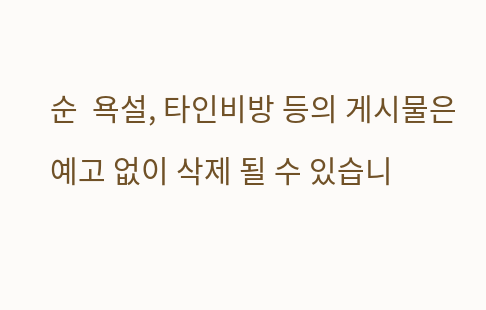순  욕설, 타인비방 등의 게시물은 예고 없이 삭제 될 수 있습니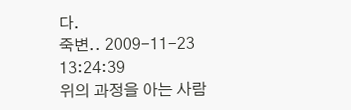다.
죽변.. 2009-11-23 13:24:39
위의 과정을 아는 사람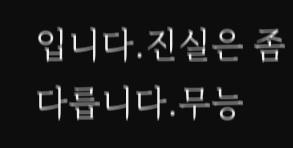입니다.진실은 좀 다릅니다.무능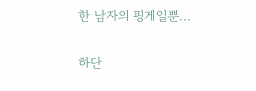한 남자의 핑게일뿐...

하단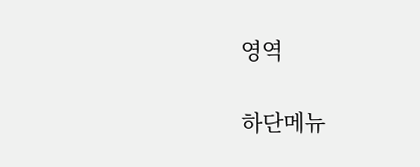영역

하단메뉴